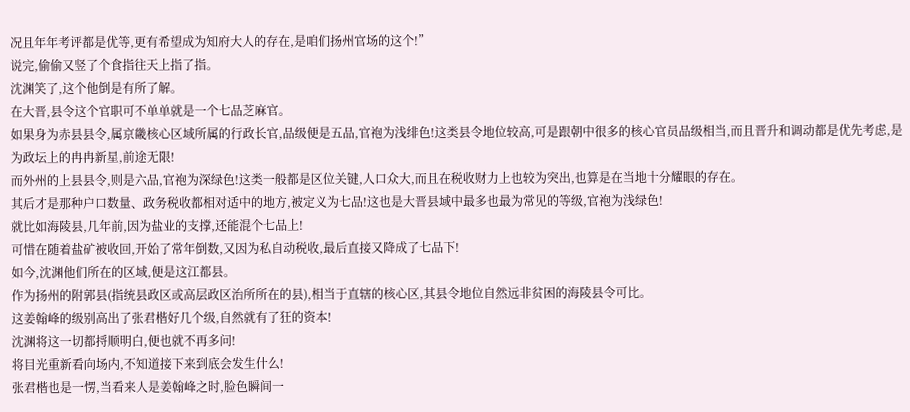况且年年考评都是优等,更有希望成为知府大人的存在,是咱们扬州官场的这个!”
说完,偷偷又竖了个食指往天上指了指。
沈渊笑了,这个他倒是有所了解。
在大晋,县令这个官职可不单单就是一个七品芝麻官。
如果身为赤县县令,属京畿核心区域所属的行政长官,品级便是五品,官袍为浅绯色!这类县令地位较高,可是跟朝中很多的核心官员品级相当,而且晋升和调动都是优先考虑,是为政坛上的冉冉新星,前途无限!
而外州的上县县令,则是六品,官袍为深绿色!这类一般都是区位关键,人口众大,而且在税收财力上也较为突出,也算是在当地十分耀眼的存在。
其后才是那种户口数量、政务税收都相对适中的地方,被定义为七品!这也是大晋县域中最多也最为常见的等级,官袍为浅绿色!
就比如海陵县,几年前,因为盐业的支撑,还能混个七品上!
可惜在随着盐矿被收回,开始了常年倒数,又因为私自动税收,最后直接又降成了七品下!
如今,沈渊他们所在的区域,便是这江都县。
作为扬州的附郭县(指统县政区或高层政区治所所在的县),相当于直辖的核心区,其县令地位自然远非贫困的海陵县令可比。
这姜翰峰的级别高出了张君楷好几个级,自然就有了狂的资本!
沈渊将这一切都捋顺明白,便也就不再多问!
将目光重新看向场内,不知道接下来到底会发生什么!
张君楷也是一愣,当看来人是姜翰峰之时,脸色瞬间一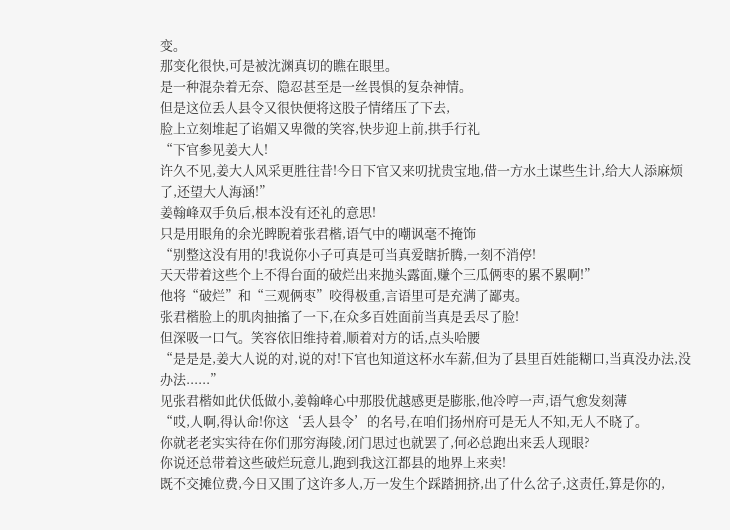变。
那变化很快,可是被沈渊真切的瞧在眼里。
是一种混杂着无奈、隐忍甚至是一丝畏惧的复杂神情。
但是这位丢人县令又很快便将这股子情绪压了下去,
脸上立刻堆起了谄媚又卑微的笑容,快步迎上前,拱手行礼
“下官参见姜大人!
许久不见,姜大人风采更胜往昔!今日下官又来叨扰贵宝地,借一方水土谋些生计,给大人添麻烦了,还望大人海涵!”
姜翰峰双手负后,根本没有还礼的意思!
只是用眼角的余光睥睨着张君楷,语气中的嘲讽毫不掩饰
“别整这没有用的!我说你小子可真是可当真爱瞎折腾,一刻不消停!
天天带着这些个上不得台面的破烂出来抛头露面,赚个三瓜俩枣的累不累啊!”
他将“破烂”和“三观俩枣”咬得极重,言语里可是充满了鄙夷。
张君楷脸上的肌肉抽搐了一下,在众多百姓面前当真是丢尽了脸!
但深吸一口气。笑容依旧维持着,顺着对方的话,点头哈腰
“是是是,姜大人说的对,说的对!下官也知道这杯水车薪,但为了县里百姓能糊口,当真没办法,没办法......”
见张君楷如此伏低做小,姜翰峰心中那股优越感更是膨胀,他冷哼一声,语气愈发刻薄
“哎,人啊,得认命!你这‘丢人县令’的名号,在咱们扬州府可是无人不知,无人不晓了。
你就老老实实待在你们那穷海陵,闭门思过也就罢了,何必总跑出来丢人现眼?
你说还总带着这些破烂玩意儿,跑到我这江都县的地界上来卖!
既不交摊位费,今日又围了这许多人,万一发生个踩踏拥挤,出了什么岔子,这责任,算是你的,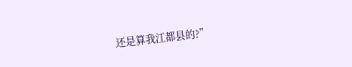还是算我江都县的?”